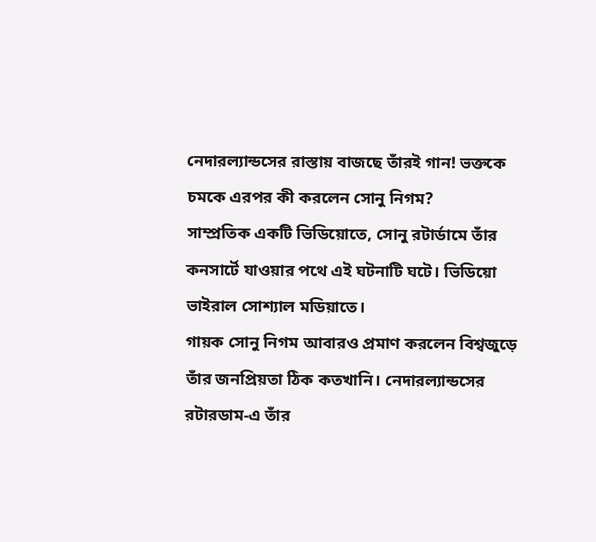নেদারল্যান্ডসের রাস্তায় বাজছে তাঁরই গান! ভক্তকে চমকে এরপর কী করলেন সোনু নিগম?
সাম্প্রতিক একটি ভিডিয়োতে, সোনু রটার্ডামে তাঁর কনসার্টে যাওয়ার পথে এই ঘটনাটি ঘটে। ভিডিয়ো ভাইরাল সোশ্যাল মডিয়াতে।
গায়ক সোনু নিগম আবারও প্রমাণ করলেন বিশ্বজুড়ে তাঁর জনপ্রিয়তা ঠিক কতখানি। নেদারল্যান্ডসের রটারডাম-এ তাঁর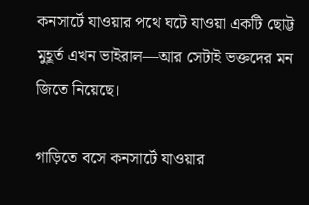কনসার্টে যাওয়ার পথে ঘটে যাওয়া একটি ছোট্ট মুহূর্ত এখন ভাইরাল—আর সেটাই ভক্তদের মন জিতে নিয়েছে।

গাড়িতে বসে কনসার্টে যাওয়ার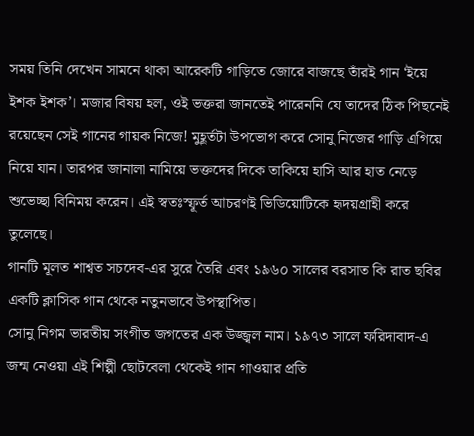সময় তিনি দেখেন সামনে থাকা আরেকটি গাড়িতে জোরে বাজছে তাঁরই গান ‘ইয়ে ইশক ইশক’। মজার বিষয় হল, ওই ভক্তরা জানতেই পারেননি যে তাদের ঠিক পিছনেই রয়েছেন সেই গানের গায়ক নিজে! মুহূর্তটা উপভোগ করে সোনু নিজের গাড়ি এগিয়ে নিয়ে যান। তারপর জানালা নামিয়ে ভক্তদের দিকে তাকিয়ে হাসি আর হাত নেড়ে শুভেচ্ছা বিনিময় করেন। এই স্বতঃস্ফূর্ত আচরণই ভিডিয়োটিকে হৃদয়গ্রাহী করে তুলেছে।
গানটি মূলত শাশ্বত সচদেব-এর সুরে তৈরি এবং ১৯৬০ সালের বরসাত কি রাত ছবির একটি ক্লাসিক গান থেকে নতুনভাবে উপস্থাপিত।
সোনু নিগম ভারতীয় সংগীত জগতের এক উজ্জ্বল নাম। ১৯৭৩ সালে ফরিদাবাদ-এ জন্ম নেওয়া এই শিল্পী ছোটবেলা থেকেই গান গাওয়ার প্রতি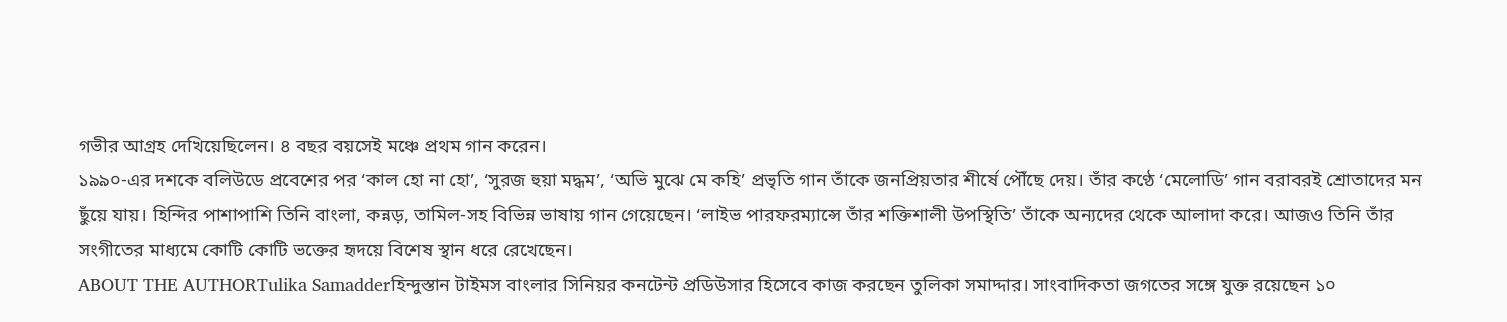গভীর আগ্রহ দেখিয়েছিলেন। ৪ বছর বয়সেই মঞ্চে প্রথম গান করেন।
১৯৯০-এর দশকে বলিউডে প্রবেশের পর ‘কাল হো না হো’, ‘সুরজ হুয়া মদ্ধম’, ‘অভি মুঝে মে কহি’ প্রভৃতি গান তাঁকে জনপ্রিয়তার শীর্ষে পৌঁছে দেয়। তাঁর কণ্ঠে ‘মেলোডি’ গান বরাবরই শ্রোতাদের মন ছুঁয়ে যায়। হিন্দির পাশাপাশি তিনি বাংলা, কন্নড়, তামিল-সহ বিভিন্ন ভাষায় গান গেয়েছেন। ‘লাইভ পারফরম্যান্সে তাঁর শক্তিশালী উপস্থিতি’ তাঁকে অন্যদের থেকে আলাদা করে। আজও তিনি তাঁর সংগীতের মাধ্যমে কোটি কোটি ভক্তের হৃদয়ে বিশেষ স্থান ধরে রেখেছেন।
ABOUT THE AUTHORTulika Samadderহিন্দুস্তান টাইমস বাংলার সিনিয়র কনটেন্ট প্রডিউসার হিসেবে কাজ করছেন তুলিকা সমাদ্দার। সাংবাদিকতা জগতের সঙ্গে যুক্ত রয়েছেন ১০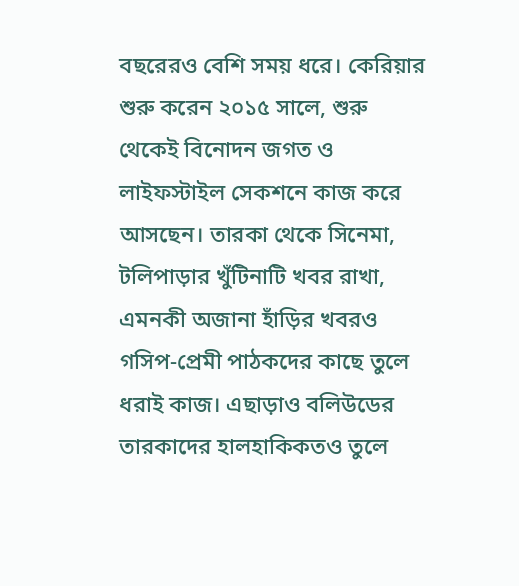বছরেরও বেশি সময় ধরে। কেরিয়ার শুরু করেন ২০১৫ সালে, শুরু থেকেই বিনোদন জগত ও লাইফস্টাইল সেকশনে কাজ করে আসছেন। তারকা থেকে সিনেমা, টলিপাড়ার খুঁটিনাটি খবর রাখা, এমনকী অজানা হাঁড়ির খবরও গসিপ-প্রেমী পাঠকদের কাছে তুলে ধরাই কাজ। এছাড়াও বলিউডের তারকাদের হালহাকিকতও তুলে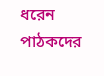ধরেন পাঠকদের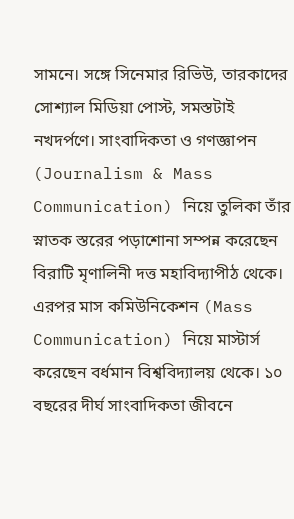সামনে। সঙ্গে সিনেমার রিভিউ, তারকাদের সোশ্যাল মিডিয়া পোস্ট, সমস্তটাই নখদর্পণে। সাংবাদিকতা ও গণজ্ঞাপন (Journalism & Mass Communication) নিয়ে তুলিকা তাঁর স্নাতক স্তরের পড়াশোনা সম্পন্ন করেছেন বিরাটি মৃণালিনী দত্ত মহাবিদ্যাপীঠ থেকে। এরপর মাস কমিউনিকেশন (Mass Communication) নিয়ে মাস্টার্স করেছেন বর্ধমান বিশ্ববিদ্যালয় থেকে। ১০ বছরের দীর্ঘ সাংবাদিকতা জীবনে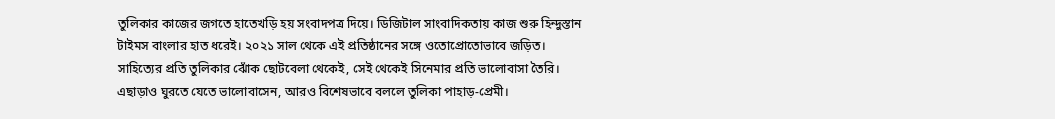তুলিকার কাজের জগতে হাতেখড়ি হয় সংবাদপত্র দিয়ে। ডিজিটাল সাংবাদিকতায় কাজ শুরু হিন্দুস্তান টাইমস বাংলার হাত ধরেই। ২০২১ সাল থেকে এই প্রতিষ্ঠানের সঙ্গে ওতোপ্রোতোভাবে জড়িত। সাহিত্যের প্রতি তুলিকার ঝোঁক ছোটবেলা থেকেই, সেই থেকেই সিনেমার প্রতি ভালোবাসা তৈরি। এছাড়াও ঘুরতে যেতে ভালোবাসেন, আরও বিশেষভাবে বললে তুলিকা পাহাড়-প্রেমী।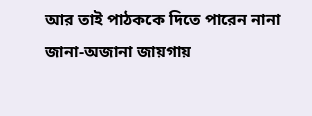আর তাই পাঠককে দিতে পারেন নানা জানা-অজানা জায়গায়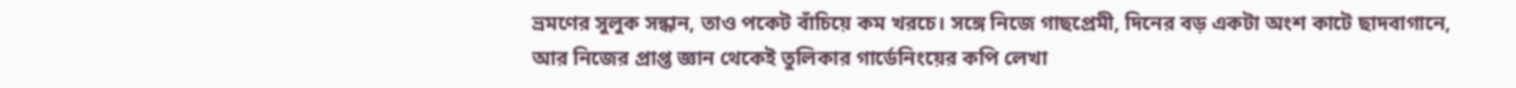ভ্রমণের সুলুক সন্ধান, তাও পকেট বাঁচিয়ে কম খরচে। সঙ্গে নিজে গাছপ্রেমী, দিনের বড় একটা অংশ কাটে ছাদবাগানে, আর নিজের প্রাপ্ত জ্ঞান থেকেই তুলিকার গার্ডেনিংয়ের কপি লেখা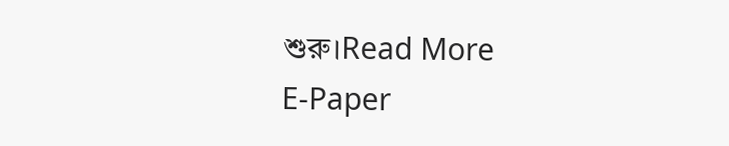শুরু।Read More
E-Paper